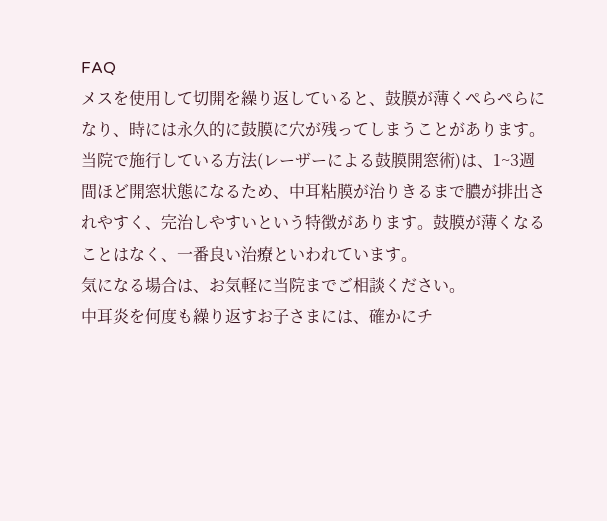FAQ
メスを使用して切開を繰り返していると、鼓膜が薄くぺらぺらになり、時には永久的に鼓膜に穴が残ってしまうことがあります。
当院で施行している方法(レーザーによる鼓膜開窓術)は、1~3週間ほど開窓状態になるため、中耳粘膜が治りきるまで膿が排出されやすく、完治しやすいという特徴があります。鼓膜が薄くなることはなく、一番良い治療といわれています。
気になる場合は、お気軽に当院までご相談ください。
中耳炎を何度も繰り返すお子さまには、確かにチ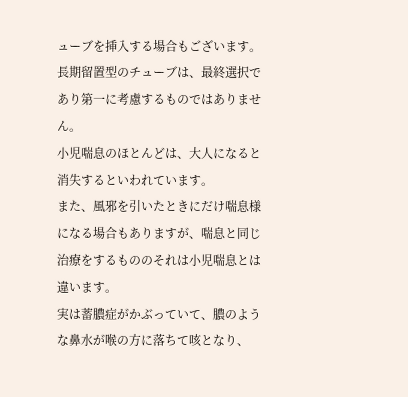ューブを挿入する場合もございます。長期留置型のチューブは、最終選択であり第一に考慮するものではありません。
小児喘息のほとんどは、大人になると消失するといわれています。
また、風邪を引いたときにだけ喘息様になる場合もありますが、喘息と同じ治療をするもののそれは小児喘息とは違います。
実は蓄膿症がかぶっていて、膿のような鼻水が喉の方に落ちて咳となり、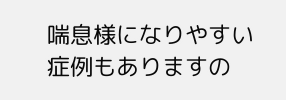喘息様になりやすい症例もありますの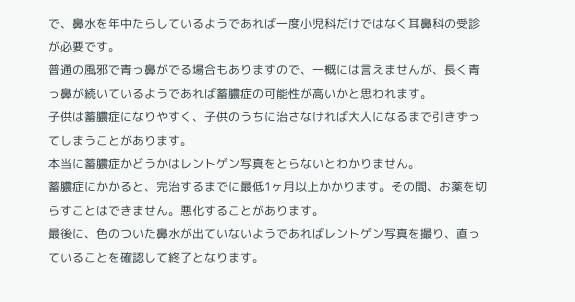で、鼻水を年中たらしているようであれば一度小児科だけではなく耳鼻科の受診が必要です。
普通の風邪で青っ鼻がでる場合もありますので、一概には言えませんが、長く青っ鼻が続いているようであれば蓄膿症の可能性が高いかと思われます。
子供は蓄膿症になりやすく、子供のうちに治さなければ大人になるまで引きずってしまうことがあります。
本当に蓄膿症かどうかはレントゲン写真をとらないとわかりません。
蓄膿症にかかると、完治するまでに最低1ヶ月以上かかります。その間、お薬を切らすことはできません。悪化することがあります。
最後に、色のついた鼻水が出ていないようであればレントゲン写真を撮り、直っていることを確認して終了となります。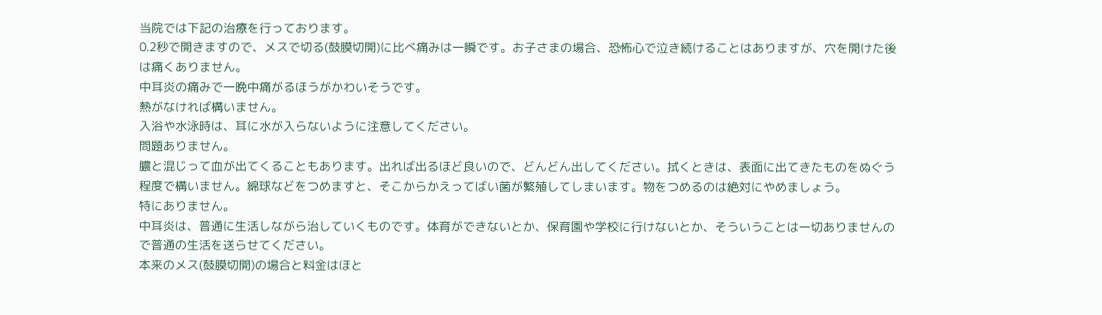当院では下記の治療を行っております。
0.2秒で開きますので、メスで切る(鼓膜切開)に比べ痛みは一瞬です。お子さまの場合、恐怖心で泣き続けることはありますが、穴を開けた後は痛くありません。
中耳炎の痛みで一晩中痛がるほうがかわいそうです。
熱がなければ構いません。
入浴や水泳時は、耳に水が入らないように注意してください。
問題ありません。
膿と混じって血が出てくることもあります。出れば出るほど良いので、どんどん出してください。拭くときは、表面に出てきたものをぬぐう程度で構いません。綿球などをつめますと、そこからかえってばい菌が繁殖してしまいます。物をつめるのは絶対にやめましょう。
特にありません。
中耳炎は、普通に生活しながら治していくものです。体育ができないとか、保育園や学校に行けないとか、そういうことは一切ありませんので普通の生活を送らせてください。
本来のメス(鼓膜切開)の場合と料金はほと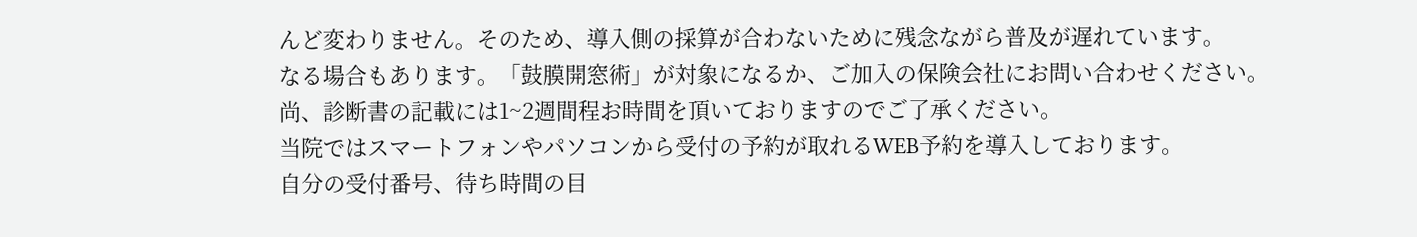んど変わりません。そのため、導入側の採算が合わないために残念ながら普及が遅れています。
なる場合もあります。「鼓膜開窓術」が対象になるか、ご加入の保険会社にお問い合わせください。
尚、診断書の記載には1~2週間程お時間を頂いておりますのでご了承ください。
当院ではスマートフォンやパソコンから受付の予約が取れるWEB予約を導入しております。
自分の受付番号、待ち時間の目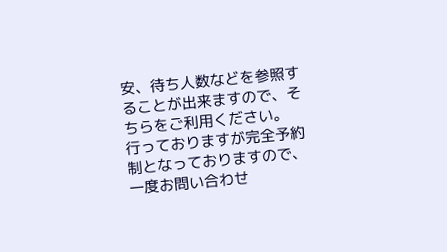安、待ち人数などを参照することが出来ますので、そちらをご利用ください。
行っておりますが完全予約制となっておりますので、一度お問い合わせ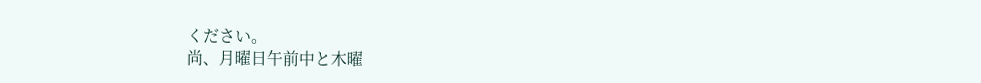ください。
尚、月曜日午前中と木曜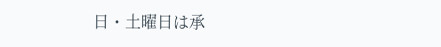日・土曜日は承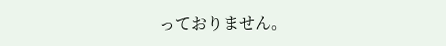っておりません。